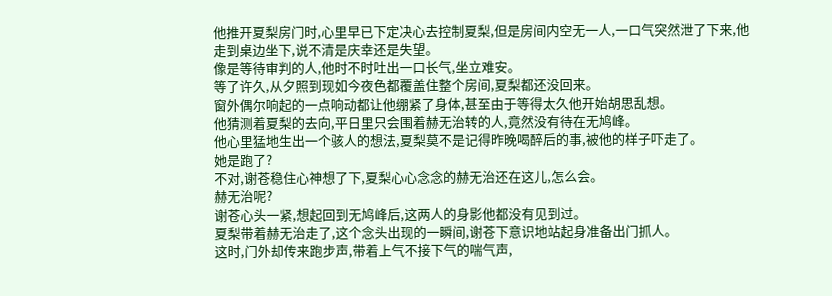他推开夏梨房门时,心里早已下定决心去控制夏梨,但是房间内空无一人,一口气突然泄了下来,他走到桌边坐下,说不清是庆幸还是失望。
像是等待审判的人,他时不时吐出一口长气,坐立难安。
等了许久,从夕照到现如今夜色都覆盖住整个房间,夏梨都还没回来。
窗外偶尔响起的一点响动都让他绷紧了身体,甚至由于等得太久他开始胡思乱想。
他猜测着夏梨的去向,平日里只会围着赫无治转的人,竟然没有待在无鸠峰。
他心里猛地生出一个骇人的想法,夏梨莫不是记得昨晚喝醉后的事,被他的样子吓走了。
她是跑了?
不对,谢苍稳住心神想了下,夏梨心心念念的赫无治还在这儿,怎么会。
赫无治呢?
谢苍心头一紧,想起回到无鸠峰后,这两人的身影他都没有见到过。
夏梨带着赫无治走了,这个念头出现的一瞬间,谢苍下意识地站起身准备出门抓人。
这时,门外却传来跑步声,带着上气不接下气的喘气声,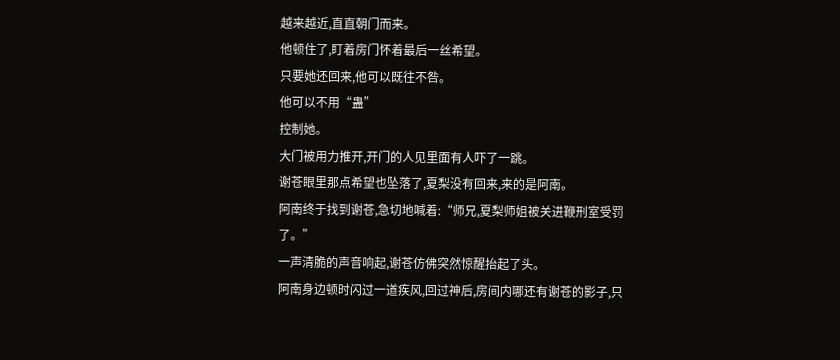越来越近,直直朝门而来。
他顿住了,盯着房门怀着最后一丝希望。
只要她还回来,他可以既往不咎。
他可以不用“蛊”
控制她。
大门被用力推开,开门的人见里面有人吓了一跳。
谢苍眼里那点希望也坠落了,夏梨没有回来,来的是阿南。
阿南终于找到谢苍,急切地喊着:“师兄,夏梨师姐被关进鞭刑室受罚了。”
一声清脆的声音响起,谢苍仿佛突然惊醒抬起了头。
阿南身边顿时闪过一道疾风,回过神后,房间内哪还有谢苍的影子,只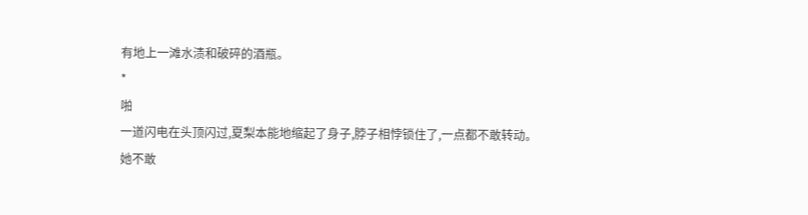有地上一滩水渍和破碎的酒瓶。
*
啪
一道闪电在头顶闪过,夏梨本能地缩起了身子,脖子相悖锁住了,一点都不敢转动。
她不敢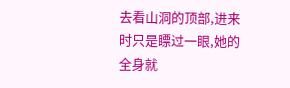去看山洞的顶部,进来时只是瞟过一眼,她的全身就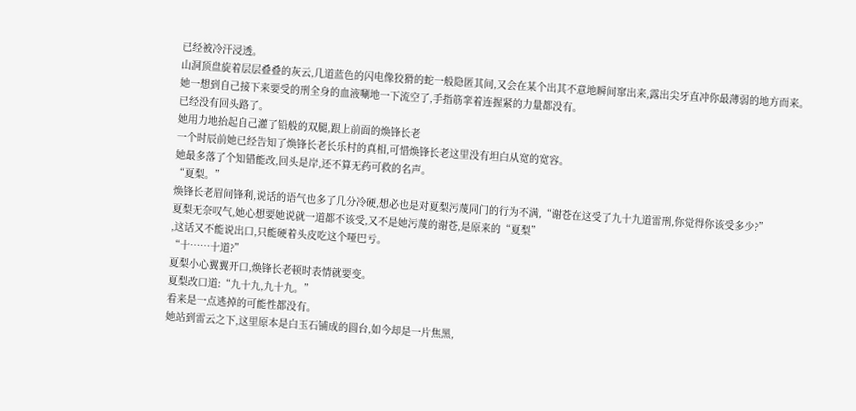已经被冷汗浸透。
山洞顶盘旋着层层叠叠的灰云,几道蓝色的闪电像狡猾的蛇一般隐匿其间,又会在某个出其不意地瞬间窜出来,露出尖牙直冲你最薄弱的地方而来。
她一想到自己接下来要受的刑全身的血液唰地一下流空了,手指筋挛着连握紧的力量都没有。
已经没有回头路了。
她用力地抬起自己灌了铅般的双腿,跟上前面的焕锋长老
一个时辰前她已经告知了焕锋长老长乐村的真相,可惜焕锋长老这里没有坦白从宽的宽容。
她最多落了个知错能改,回头是岸,还不算无药可救的名声。
“夏梨。”
焕锋长老眉间锋利,说话的语气也多了几分冷硬,想必也是对夏梨污蔑同门的行为不满,“谢苍在这受了九十九道雷刑,你觉得你该受多少?”
夏梨无奈叹气,她心想要她说就一道都不该受,又不是她污蔑的谢苍,是原来的“夏梨”
,这话又不能说出口,只能硬着头皮吃这个哑巴亏。
“十……十道?”
夏梨小心翼翼开口,焕锋长老顿时表情就要变。
夏梨改口道:“九十九,九十九。”
看来是一点逃掉的可能性都没有。
她站到雷云之下,这里原本是白玉石铺成的圆台,如今却是一片焦黑,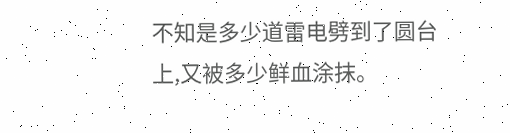不知是多少道雷电劈到了圆台上,又被多少鲜血涂抹。